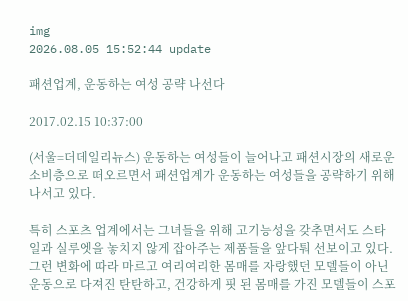img
2026.08.05 15:52:44 update

패션업계, 운동하는 여성 공략 나선다

2017.02.15 10:37:00

(서울=더데일리뉴스) 운동하는 여성들이 늘어나고 패션시장의 새로운 소비층으로 떠오르면서 패션업계가 운동하는 여성들을 공략하기 위해 나서고 있다.

특히 스포츠 업계에서는 그녀들을 위해 고기능성을 갖추면서도 스타일과 실루엣을 놓치지 않게 잡아주는 제품들을 앞다퉈 선보이고 있다. 그런 변화에 따라 마르고 여리여리한 몸매를 자랑했던 모델들이 아닌 운동으로 다져진 탄탄하고, 건강하게 핏 된 몸매를 가진 모델들이 스포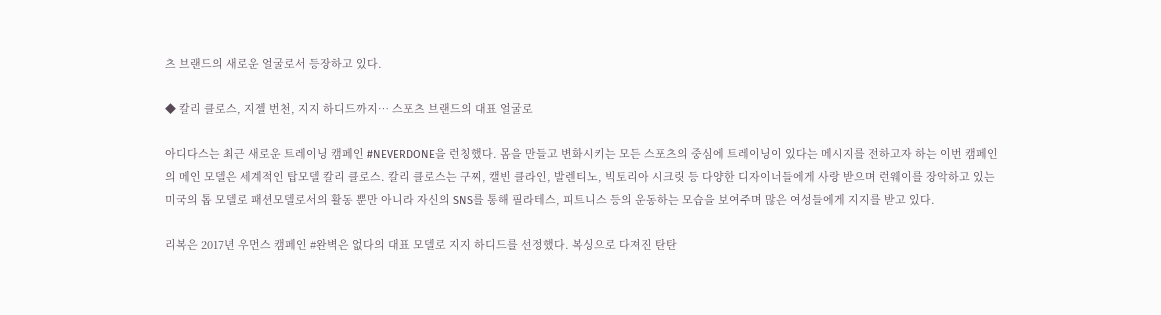츠 브랜드의 새로운 얼굴로서 등장하고 있다.

◆ 칼리 클로스, 지젤 번천, 지지 하디드까지… 스포츠 브랜드의 대표 얼굴로

아디다스는 최근 새로운 트레이닝 캠페인 #NEVERDONE을 런칭했다. 몸을 만들고 변화시키는 모든 스포츠의 중심에 트레이닝이 있다는 메시지를 전하고자 하는 이번 캠페인의 메인 모델은 세계적인 탑모델 칼리 클로스. 칼리 클로스는 구찌, 캘빈 클라인, 발렌티노, 빅토리아 시크릿 등 다양한 디자이너들에게 사랑 받으며 런웨이를 장악하고 있는 미국의 톱 모델로 패션모델로서의 활동 뿐만 아니라 자신의 SNS를 통해 필라테스, 피트니스 등의 운동하는 모습을 보여주며 많은 여성들에게 지지를 받고 있다.

리복은 2017년 우먼스 캠페인 #완벽은 없다의 대표 모델로 지지 하디드를 선정했다. 복싱으로 다져진 탄탄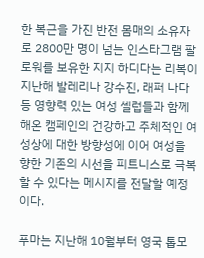한 복근을 가진 반전 몸매의 소유자로 2800만 명이 넘는 인스타그램 팔로워를 보유한 지지 하디다는 리복이 지난해 발레리나 강수진, 래퍼 나다 등 영향력 있는 여성 셀럽들과 함께 해온 캠페인의 건강하고 주체적인 여성상에 대한 방향성에 이어 여성을 향한 기존의 시선을 피트니스로 극복할 수 있다는 메시지를 전달할 예정이다.

푸마는 지난해 10월부터 영국 톱모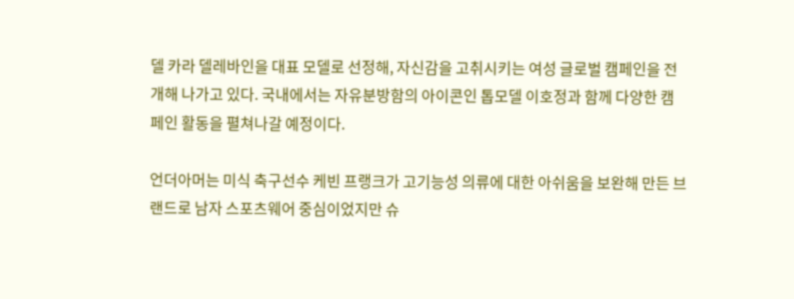델 카라 델레바인을 대표 모델로 선정해, 자신감을 고취시키는 여성 글로벌 캠페인을 전개해 나가고 있다. 국내에서는 자유분방함의 아이콘인 톱모델 이호정과 함께 다양한 캠페인 활동을 펼쳐나갈 예정이다.

언더아머는 미식 축구선수 케빈 프랭크가 고기능성 의류에 대한 아쉬움을 보완해 만든 브랜드로 남자 스포츠웨어 중심이었지만 슈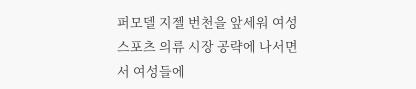퍼모델 지젤 번천을 앞세워 여성 스포츠 의류 시장 공략에 나서면서 여성들에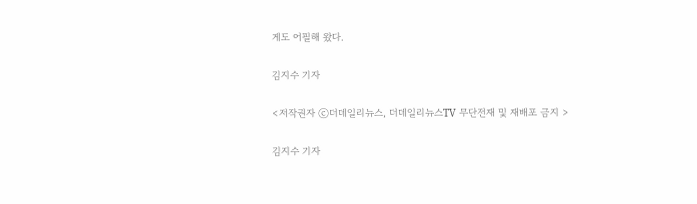게도 어필해 왔다.

김지수 기자

<저작권자 ⓒ더데일리뉴스, 더데일리뉴스TV 무단전재 및 재배포 금지 >

김지수 기자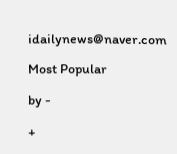idailynews@naver.com

Most Popular

by -

+